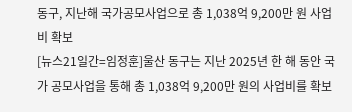동구, 지난해 국가공모사업으로 총 1,038억 9,200만 원 사업비 확보
[뉴스21일간=임정훈]울산 동구는 지난 2025년 한 해 동안 국가 공모사업을 통해 총 1,038억 9,200만 원의 사업비를 확보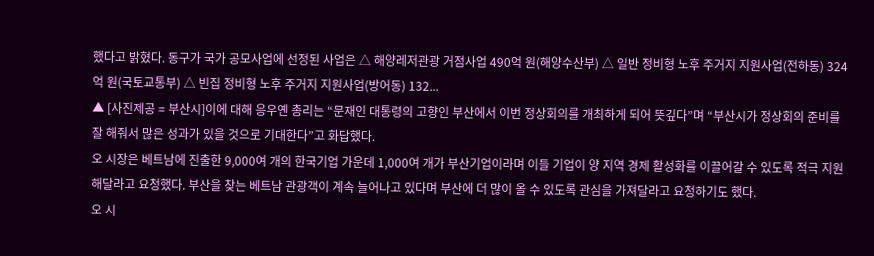했다고 밝혔다. 동구가 국가 공모사업에 선정된 사업은 △ 해양레저관광 거점사업 490억 원(해양수산부) △ 일반 정비형 노후 주거지 지원사업(전하동) 324억 원(국토교통부) △ 빈집 정비형 노후 주거지 지원사업(방어동) 132...
▲ [사진제공 = 부산시]이에 대해 응우옌 총리는 “문재인 대통령의 고향인 부산에서 이번 정상회의를 개최하게 되어 뜻깊다”며 “부산시가 정상회의 준비를 잘 해줘서 많은 성과가 있을 것으로 기대한다”고 화답했다.
오 시장은 베트남에 진출한 9,000여 개의 한국기업 가운데 1,000여 개가 부산기업이라며 이들 기업이 양 지역 경제 활성화를 이끌어갈 수 있도록 적극 지원해달라고 요청했다. 부산을 찾는 베트남 관광객이 계속 늘어나고 있다며 부산에 더 많이 올 수 있도록 관심을 가져달라고 요청하기도 했다.
오 시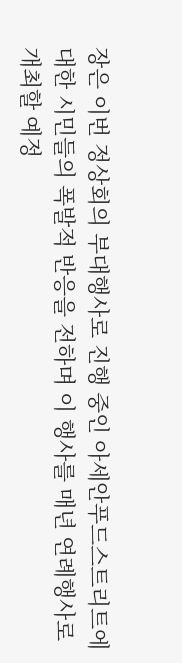장은 이번 정상회의 부대행사로 진행 중인 아세안푸드스트리트에 대한 시민들의 폭발적 반응을 전하며 이 행사를 매년 연례행사로 개최할 예정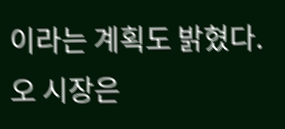이라는 계획도 밝혔다. 오 시장은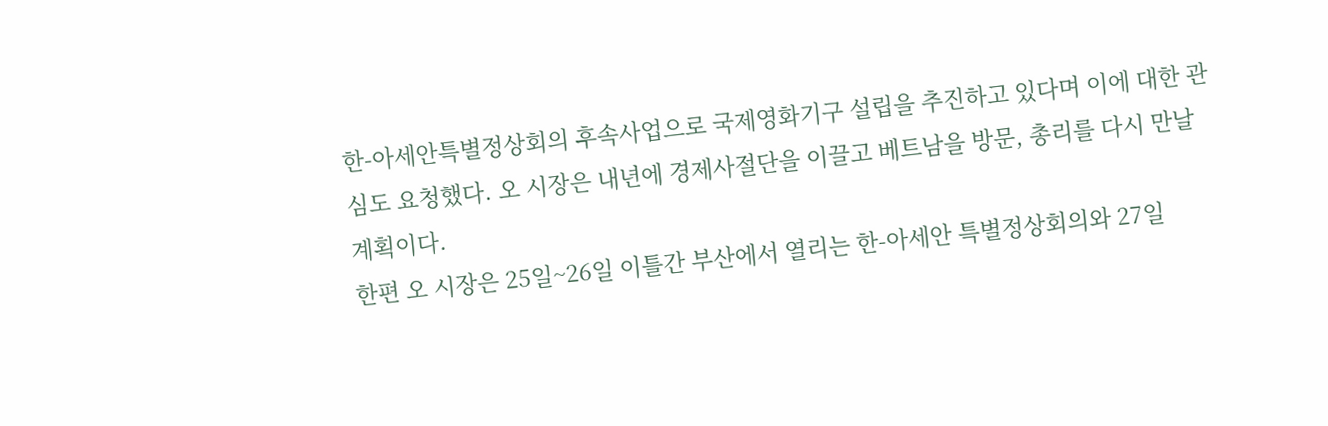한-아세안특별정상회의 후속사업으로 국제영화기구 설립을 추진하고 있다며 이에 대한 관심도 요청했다. 오 시장은 내년에 경제사절단을 이끌고 베트남을 방문, 총리를 다시 만날 계획이다.
한편 오 시장은 25일~26일 이틀간 부산에서 열리는 한-아세안 특별정상회의와 27일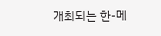개최되는 한-메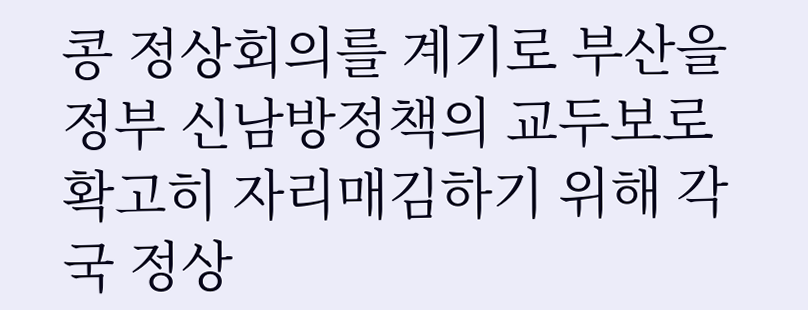콩 정상회의를 계기로 부산을 정부 신남방정책의 교두보로 확고히 자리매김하기 위해 각국 정상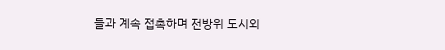들과 계속 접촉하며 전방위 도시외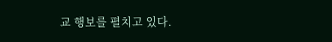교 행보를 펼치고 있다.